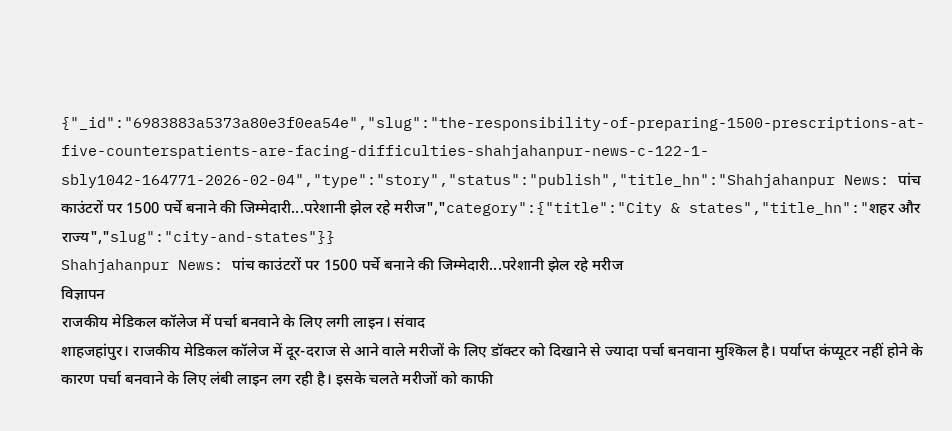{"_id":"6983883a5373a80e3f0ea54e","slug":"the-responsibility-of-preparing-1500-prescriptions-at-five-counterspatients-are-facing-difficulties-shahjahanpur-news-c-122-1-sbly1042-164771-2026-02-04","type":"story","status":"publish","title_hn":"Shahjahanpur News: पांच काउंटरों पर 1500 पर्चे बनाने की जिम्मेदारी...परेशानी झेल रहे मरीज","category":{"title":"City & states","title_hn":"शहर और राज्य","slug":"city-and-states"}}
Shahjahanpur News: पांच काउंटरों पर 1500 पर्चे बनाने की जिम्मेदारी...परेशानी झेल रहे मरीज
विज्ञापन
राजकीय मेडिकल कॉलेज में पर्चा बनवाने के लिए लगी लाइन। संवाद
शाहजहांपुर। राजकीय मेडिकल कॉलेज में दूर-दराज से आने वाले मरीजों के लिए डॉक्टर को दिखाने से ज्यादा पर्चा बनवाना मुश्किल है। पर्याप्त कंप्यूटर नहीं होने के कारण पर्चा बनवाने के लिए लंबी लाइन लग रही है। इसके चलते मरीजों को काफी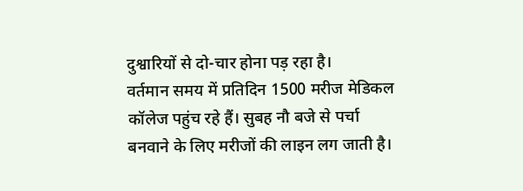दुश्वारियों से दो-चार होना पड़ रहा है।
वर्तमान समय में प्रतिदिन 1500 मरीज मेडिकल कॉलेज पहुंच रहे हैं। सुबह नौ बजे से पर्चा बनवाने के लिए मरीजों की लाइन लग जाती है।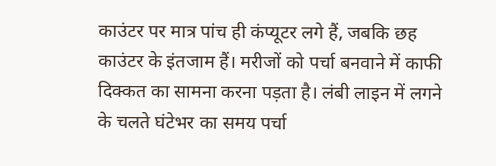काउंटर पर मात्र पांच ही कंप्यूटर लगे हैं, जबकि छह काउंटर के इंतजाम हैं। मरीजों को पर्चा बनवाने में काफी दिक्कत का सामना करना पड़ता है। लंबी लाइन में लगने के चलते घंटेभर का समय पर्चा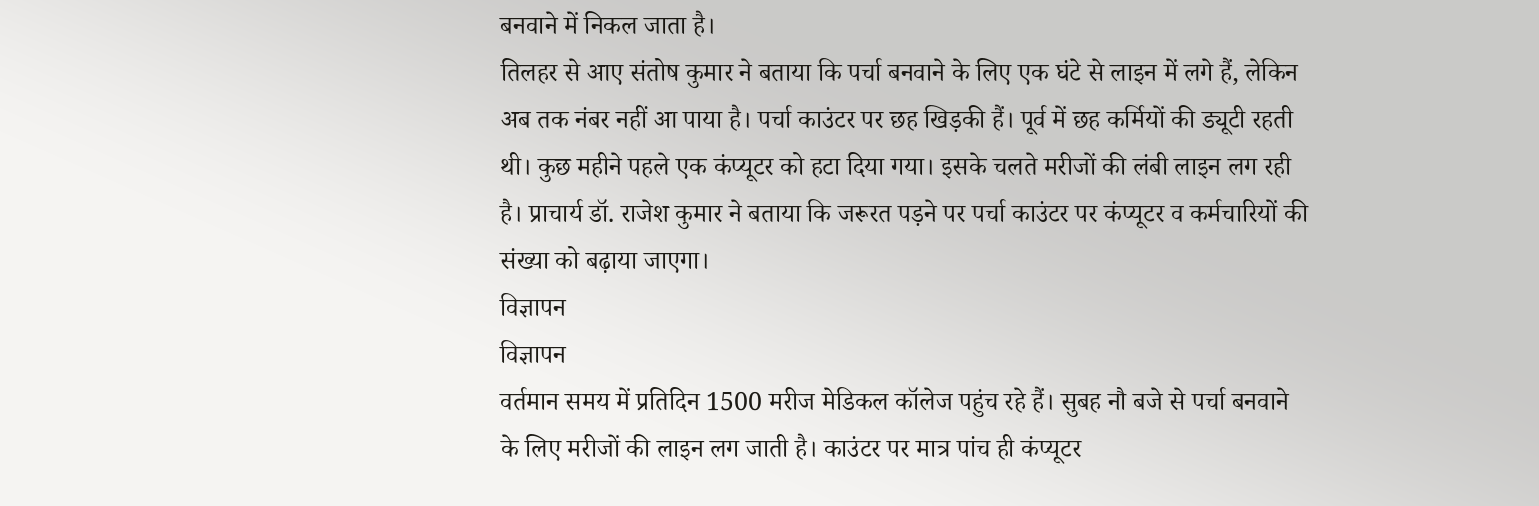बनवाने में निकल जाता है।
तिलहर से आए संतोष कुमार ने बताया कि पर्चा बनवाने के लिए एक घंटे से लाइन में लगे हैं, लेकिन अब तक नंबर नहीं आ पाया है। पर्चा काउंटर पर छह खिड़की हैं। पूर्व में छह कर्मियों की ड्यूटी रहती थी। कुछ महीने पहले एक कंप्यूटर को हटा दिया गया। इसके चलते मरीजों की लंबी लाइन लग रही है। प्राचार्य डॉ. राजेश कुमार ने बताया कि जरूरत पड़ने पर पर्चा काउंटर पर कंप्यूटर व कर्मचारियों की संख्या को बढ़ाया जाएगा।
विज्ञापन
विज्ञापन
वर्तमान समय में प्रतिदिन 1500 मरीज मेडिकल कॉलेज पहुंच रहे हैं। सुबह नौ बजे से पर्चा बनवाने के लिए मरीजों की लाइन लग जाती है। काउंटर पर मात्र पांच ही कंप्यूटर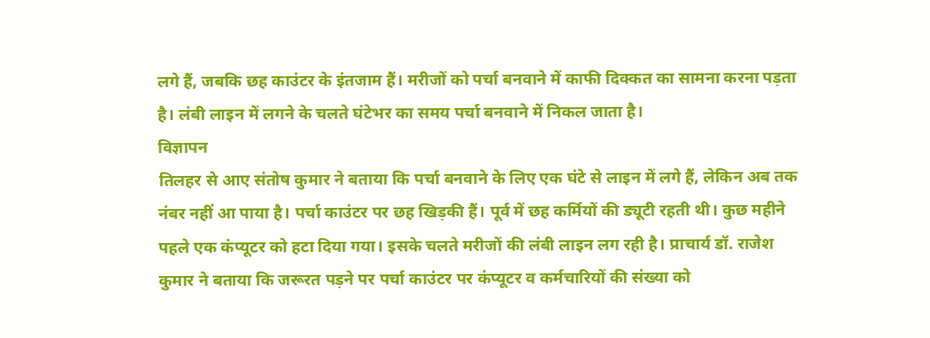लगे हैं, जबकि छह काउंटर के इंतजाम हैं। मरीजों को पर्चा बनवाने में काफी दिक्कत का सामना करना पड़ता है। लंबी लाइन में लगने के चलते घंटेभर का समय पर्चा बनवाने में निकल जाता है।
विज्ञापन
तिलहर से आए संतोष कुमार ने बताया कि पर्चा बनवाने के लिए एक घंटे से लाइन में लगे हैं, लेकिन अब तक नंबर नहीं आ पाया है। पर्चा काउंटर पर छह खिड़की हैं। पूर्व में छह कर्मियों की ड्यूटी रहती थी। कुछ महीने पहले एक कंप्यूटर को हटा दिया गया। इसके चलते मरीजों की लंबी लाइन लग रही है। प्राचार्य डॉ. राजेश कुमार ने बताया कि जरूरत पड़ने पर पर्चा काउंटर पर कंप्यूटर व कर्मचारियों की संख्या को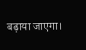बढ़ाया जाएगा।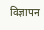विज्ञापन